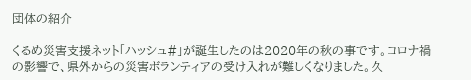団体の紹介

くるめ災害支援ネット「ハッシュ#」が誕生したのは2020年の秋の事です。コロナ禍の影響で、県外からの災害ボランティアの受け入れが難しくなりました。久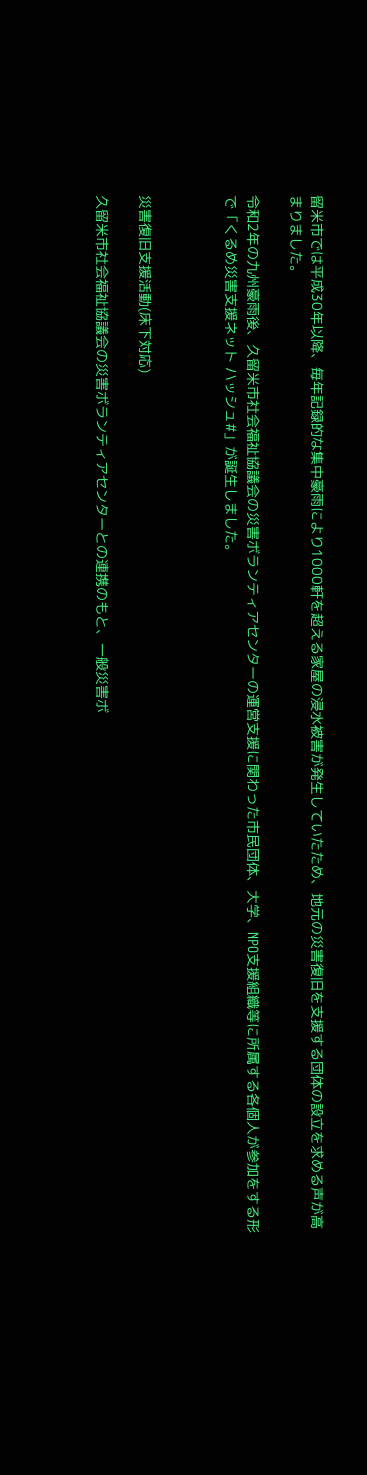留米市では平成30年以降、毎年記録的な集中豪雨により1000軒を超える家屋の浸水被害が発生していたため、地元の災害復旧を支援する団体の設立を求める声が高まりました。

令和2年の九州豪雨後、久留米市社会福祉協議会の災害ボランティアセンターの運営支援に関わった市民団体、大学、NPO支援組織等に所属する各個人が参加をする形で「くるめ災害支援ネット ハッシュ#」が誕生しました。



災害復旧支援活動(床下対応)

久留米市社会福祉協議会の災害ボランティアセンターとの連携のもと、一般災害ボ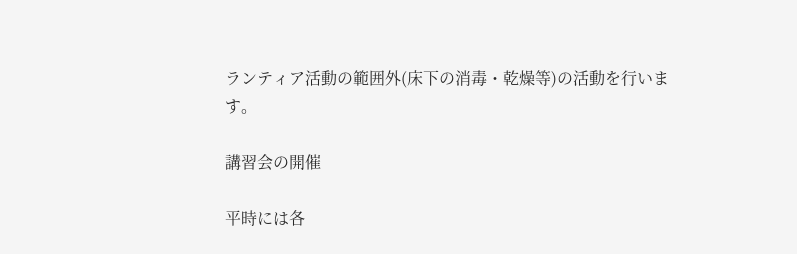ランティア活動の範囲外(床下の消毒・乾燥等)の活動を行います。

講習会の開催

平時には各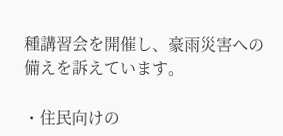種講習会を開催し、豪雨災害への備えを訴えています。

・住民向けの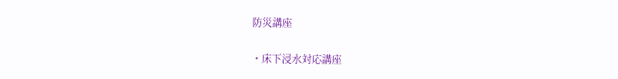防災講座

・床下浸水対応講座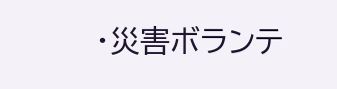・災害ボランテ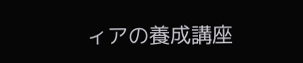ィアの養成講座